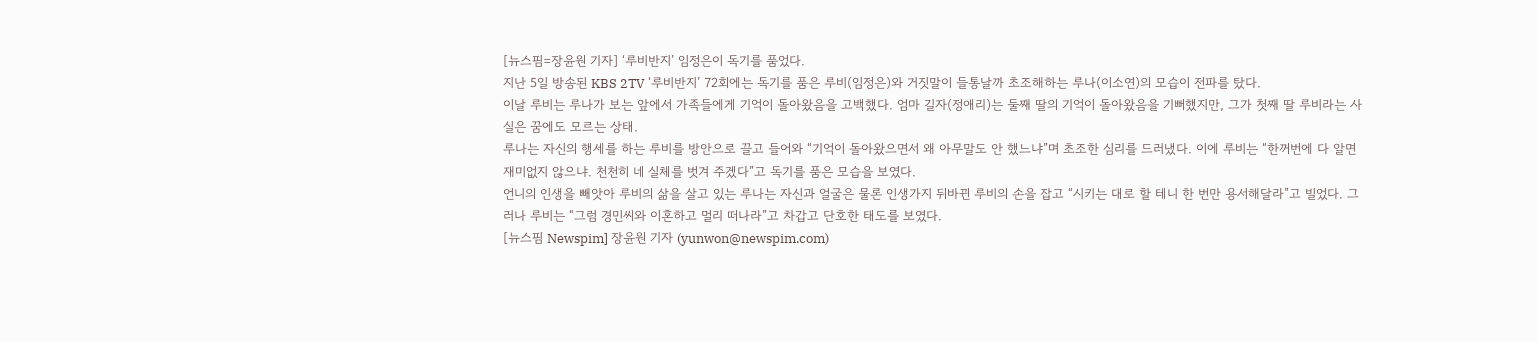[뉴스핌=장윤원 기자] ‘루비반지’ 임정은이 독기를 품었다.
지난 5일 방송된 KBS 2TV ‘루비반지’ 72회에는 독기를 품은 루비(임정은)와 거짓말이 들통날까 초조해하는 루나(이소연)의 모습이 전파를 탔다.
이날 루비는 루나가 보는 앞에서 가족들에게 기억이 돌아왔음을 고백했다. 엄마 길자(정애리)는 둘째 딸의 기억이 돌아왔음을 기뻐했지만, 그가 첫째 딸 루비라는 사실은 꿈에도 모르는 상태.
루나는 자신의 행세를 하는 루비를 방안으로 끌고 들어와 “기억이 돌아왔으면서 왜 아무말도 안 했느냐”며 초조한 심리를 드러냈다. 이에 루비는 “한꺼번에 다 알면 재미없지 않으냐. 천천히 네 실체를 벗겨 주겠다”고 독기를 품은 모습을 보였다.
언니의 인생을 빼앗아 루비의 삶을 살고 있는 루나는 자신과 얼굴은 물론 인생가지 뒤바뀐 루비의 손을 잡고 “시키는 대로 할 테니 한 번만 용서해달라”고 빌었다. 그러나 루비는 “그럼 경민씨와 이혼하고 멀리 떠나라”고 차갑고 단호한 태도를 보였다.
[뉴스핌 Newspim] 장윤원 기자 (yunwon@newspim.com)